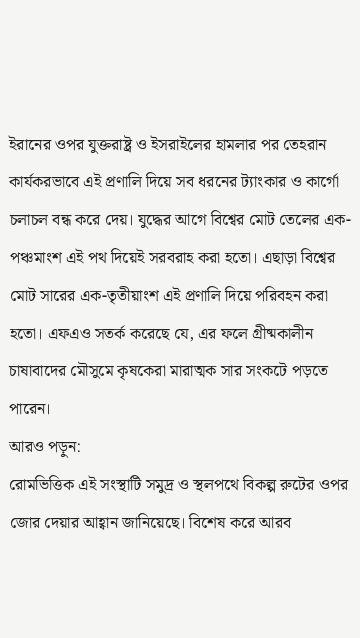ইরানের ওপর যুক্তরাষ্ট্র ও ইসরাইলের হামলার পর তেহরান কার্যকরভাবে এই প্রণালি দিয়ে সব ধরনের ট্যাংকার ও কার্গো চলাচল বন্ধ করে দেয়। যুদ্ধের আগে বিশ্বের মোট তেলের এক-পঞ্চমাংশ এই পথ দিয়েই সরবরাহ করা হতো। এছাড়া বিশ্বের মোট সারের এক-তৃতীয়াংশ এই প্রণালি দিয়ে পরিবহন করা হতো। এফএও সতর্ক করেছে যে, এর ফলে গ্রীষ্মকালীন চাষাবাদের মৌসুমে কৃষকেরা মারাত্মক সার সংকটে পড়তে পারেন।
আরও পড়ুন:
রোমভিত্তিক এই সংস্থাটি সমুদ্র ও স্থলপথে বিকল্প রুটের ওপর জোর দেয়ার আহ্বান জানিয়েছে। বিশেষ করে আরব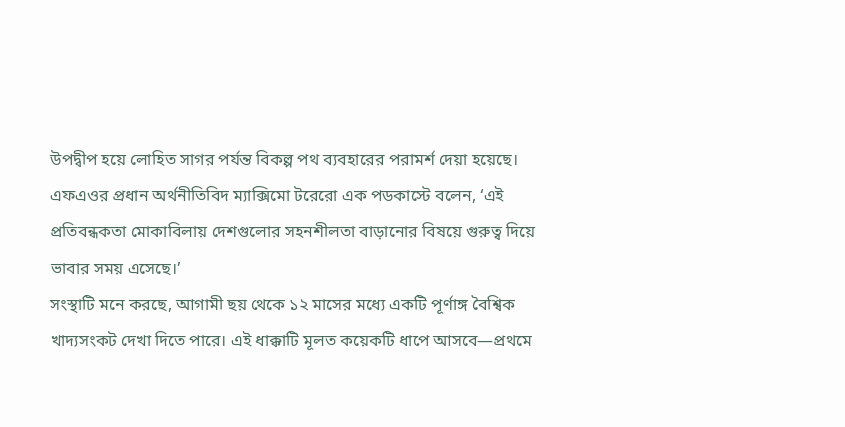উপদ্বীপ হয়ে লোহিত সাগর পর্যন্ত বিকল্প পথ ব্যবহারের পরামর্শ দেয়া হয়েছে। এফএওর প্রধান অর্থনীতিবিদ ম্যাক্সিমো টরেরো এক পডকাস্টে বলেন, ‘এই প্রতিবন্ধকতা মোকাবিলায় দেশগুলোর সহনশীলতা বাড়ানোর বিষয়ে গুরুত্ব দিয়ে ভাবার সময় এসেছে।’
সংস্থাটি মনে করছে, আগামী ছয় থেকে ১২ মাসের মধ্যে একটি পূর্ণাঙ্গ বৈশ্বিক খাদ্যসংকট দেখা দিতে পারে। এই ধাক্কাটি মূলত কয়েকটি ধাপে আসবে—প্রথমে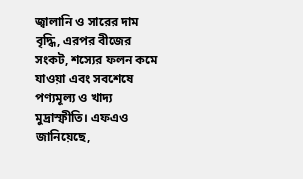জ্বালানি ও সারের দাম বৃদ্ধি, এরপর বীজের সংকট, শস্যের ফলন কমে যাওয়া এবং সবশেষে পণ্যমূল্য ও খাদ্য মুদ্রাস্ফীতি। এফএও জানিয়েছে,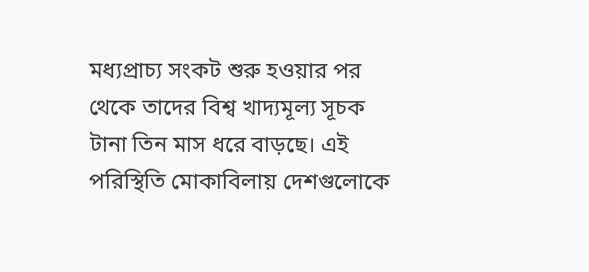মধ্যপ্রাচ্য সংকট শুরু হওয়ার পর থেকে তাদের বিশ্ব খাদ্যমূল্য সূচক টানা তিন মাস ধরে বাড়ছে। এই পরিস্থিতি মোকাবিলায় দেশগুলোকে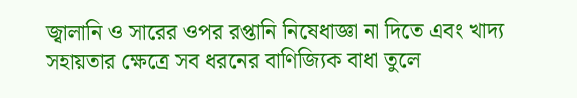জ্বালানি ও সারের ওপর রপ্তানি নিষেধাজ্ঞা না দিতে এবং খাদ্য সহায়তার ক্ষেত্রে সব ধরনের বাণিজ্যিক বাধা তুলে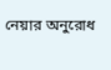নেয়ার অনুরোধ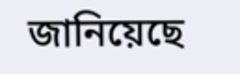জানিয়েছে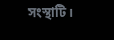সংস্থাটি।